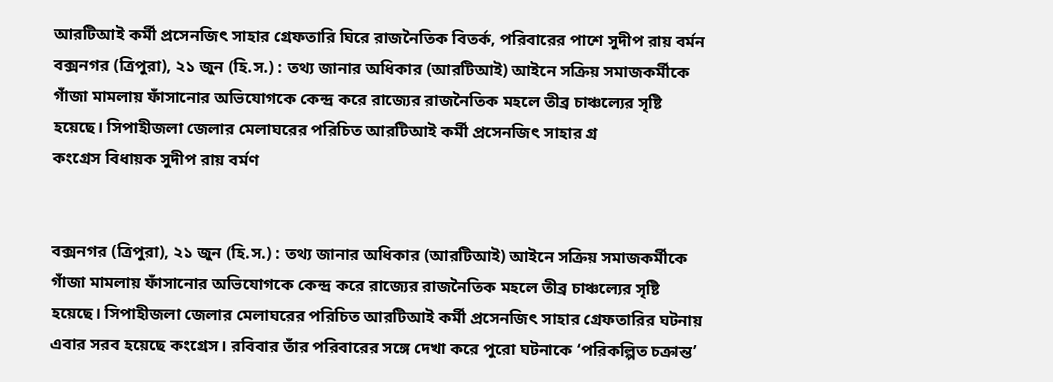আরটিআই কর্মী প্রসেনজিৎ সাহার গ্রেফতারি ঘিরে রাজনৈতিক বিতর্ক, পরিবারের পাশে সুদীপ রায় বর্মন
বক্সনগর (ত্রিপুরা), ২১ জুন (হি.স.) : তথ্য জানার অধিকার (আরটিআই) আইনে সক্রিয় সমাজকর্মীকে গাঁজা মামলায় ফাঁসানোর অভিযোগকে কেন্দ্র করে রাজ্যের রাজনৈতিক মহলে তীব্র চাঞ্চল্যের সৃষ্টি হয়েছে। সিপাহীজলা জেলার মেলাঘরের পরিচিত আরটিআই কর্মী প্রসেনজিৎ সাহার গ্র
কংগ্রেস বিধায়ক সুদীপ রায় বর্মণ


বক্সনগর (ত্রিপুরা), ২১ জুন (হি.স.) : তথ্য জানার অধিকার (আরটিআই) আইনে সক্রিয় সমাজকর্মীকে গাঁজা মামলায় ফাঁসানোর অভিযোগকে কেন্দ্র করে রাজ্যের রাজনৈতিক মহলে তীব্র চাঞ্চল্যের সৃষ্টি হয়েছে। সিপাহীজলা জেলার মেলাঘরের পরিচিত আরটিআই কর্মী প্রসেনজিৎ সাহার গ্রেফতারির ঘটনায় এবার সরব হয়েছে কংগ্রেস। রবিবার তাঁর পরিবারের সঙ্গে দেখা করে পুরো ঘটনাকে ‘পরিকল্পিত চক্রান্ত’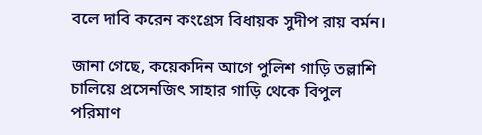বলে দাবি করেন কংগ্রেস বিধায়ক সুদীপ রায় বর্মন।

জানা গেছে, কয়েকদিন আগে পুলিশ গাড়ি তল্লাশি চালিয়ে প্রসেনজিৎ সাহার গাড়ি থেকে বিপুল পরিমাণ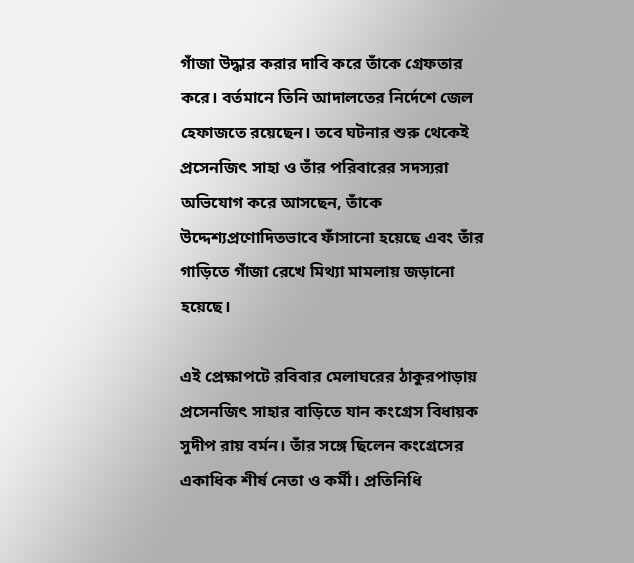গাঁজা উদ্ধার করার দাবি করে তাঁকে গ্রেফতার করে। বর্তমানে তিনি আদালতের নির্দেশে জেল হেফাজতে রয়েছেন। তবে ঘটনার শুরু থেকেই প্রসেনজিৎ সাহা ও তাঁর পরিবারের সদস্যরা অভিযোগ করে আসছেন, তাঁকে উদ্দেশ্যপ্রণোদিতভাবে ফাঁসানো হয়েছে এবং তাঁর গাড়িতে গাঁজা রেখে মিথ্যা মামলায় জড়ানো হয়েছে।

এই প্রেক্ষাপটে রবিবার মেলাঘরের ঠাকুরপাড়ায় প্রসেনজিৎ সাহার বাড়িতে যান কংগ্রেস বিধায়ক সুদীপ রায় বর্মন। তাঁর সঙ্গে ছিলেন কংগ্রেসের একাধিক শীর্ষ নেতা ও কর্মী। প্রতিনিধি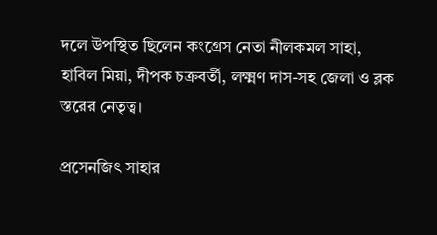দলে উপস্থিত ছিলেন কংগ্রেস নেতা নীলকমল সাহা, হাবিল মিয়া, দীপক চক্রবর্তী, লক্ষ্মণ দাস-সহ জেলা ও ব্লক স্তরের নেতৃত্ব।

প্রসেনজিৎ সাহার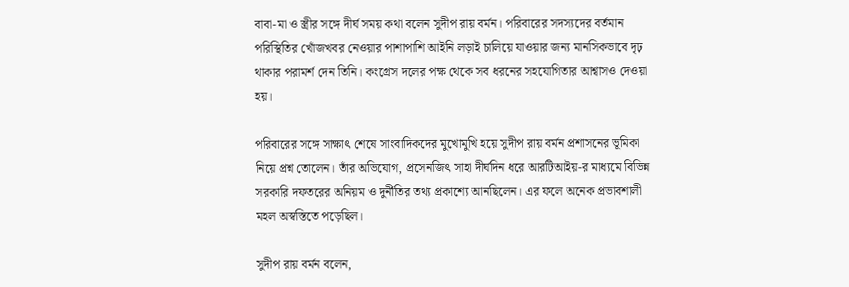বাবা-মা ও স্ত্রীর সঙ্গে দীর্ঘ সময় কথা বলেন সুদীপ রায় বর্মন। পরিবারের সদস্যদের বর্তমান পরিস্থিতির খোঁজখবর নেওয়ার পাশাপাশি আইনি লড়াই চালিয়ে যাওয়ার জন্য মানসিকভাবে দৃঢ় থাকার পরামর্শ দেন তিনি। কংগ্রেস দলের পক্ষ থেকে সব ধরনের সহযোগিতার আশ্বাসও দেওয়া হয়।

পরিবারের সঙ্গে সাক্ষাৎ শেষে সাংবাদিকদের মুখোমুখি হয়ে সুদীপ রায় বর্মন প্রশাসনের ভূমিকা নিয়ে প্রশ্ন তোলেন। তাঁর অভিযোগ, প্রসেনজিৎ সাহা দীর্ঘদিন ধরে আরটিআইয়-র মাধ্যমে বিভিন্ন সরকারি দফতরের অনিয়ম ও দুর্নীতির তথ্য প্রকাশ্যে আনছিলেন। এর ফলে অনেক প্রভাবশালী মহল অস্বস্তিতে পড়েছিল।

সুদীপ রায় বর্মন বলেন,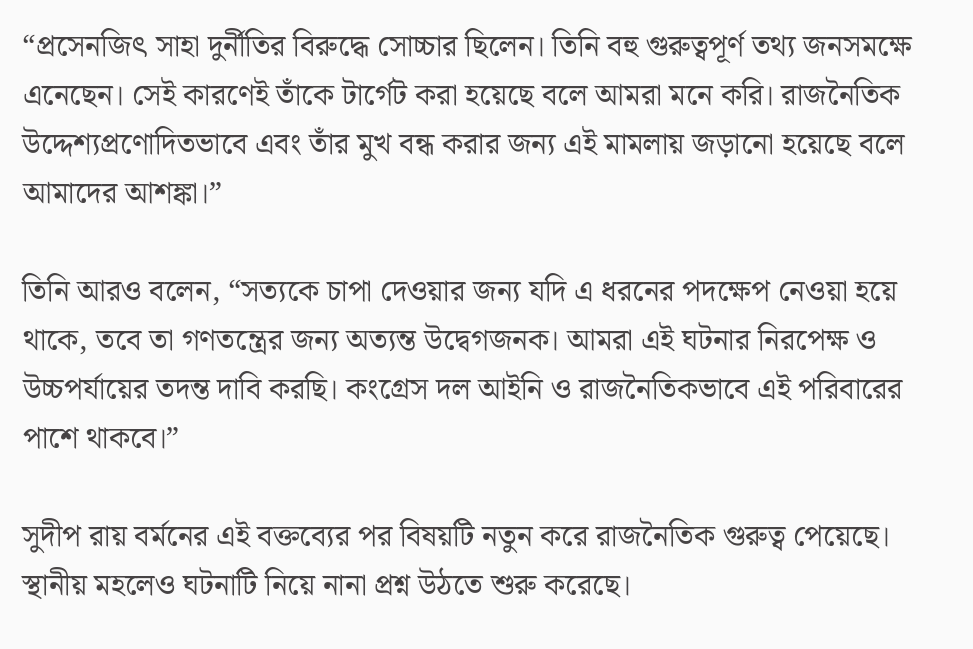“প্রসেনজিৎ সাহা দুর্নীতির বিরুদ্ধে সোচ্চার ছিলেন। তিনি বহু গুরুত্বপূর্ণ তথ্য জনসমক্ষে এনেছেন। সেই কারণেই তাঁকে টার্গেট করা হয়েছে বলে আমরা মনে করি। রাজনৈতিক উদ্দেশ্যপ্রণোদিতভাবে এবং তাঁর মুখ বন্ধ করার জন্য এই মামলায় জড়ানো হয়েছে বলে আমাদের আশঙ্কা।”

তিনি আরও বলেন, “সত্যকে চাপা দেওয়ার জন্য যদি এ ধরনের পদক্ষেপ নেওয়া হয়ে থাকে, তবে তা গণতন্ত্রের জন্য অত্যন্ত উদ্বেগজনক। আমরা এই ঘটনার নিরপেক্ষ ও উচ্চপর্যায়ের তদন্ত দাবি করছি। কংগ্রেস দল আইনি ও রাজনৈতিকভাবে এই পরিবারের পাশে থাকবে।”

সুদীপ রায় বর্মনের এই বক্তব্যের পর বিষয়টি নতুন করে রাজনৈতিক গুরুত্ব পেয়েছে। স্থানীয় মহলেও ঘটনাটি নিয়ে নানা প্রশ্ন উঠতে শুরু করেছে।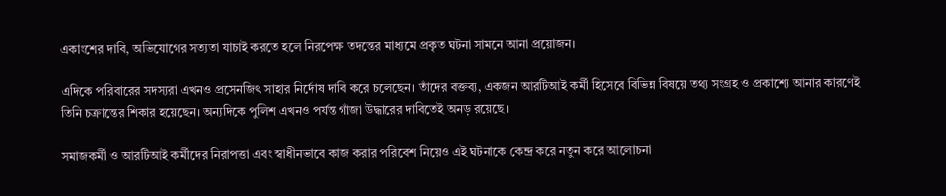একাংশের দাবি, অভিযোগের সত্যতা যাচাই করতে হলে নিরপেক্ষ তদন্তের মাধ্যমে প্রকৃত ঘটনা সামনে আনা প্রয়োজন।

এদিকে পরিবারের সদস্যরা এখনও প্রসেনজিৎ সাহার নির্দোষ দাবি করে চলেছেন। তাঁদের বক্তব্য, একজন আরটিআই কর্মী হিসেবে বিভিন্ন বিষয়ে তথ্য সংগ্রহ ও প্রকাশ্যে আনার কারণেই তিনি চক্রান্তের শিকার হয়েছেন। অন্যদিকে পুলিশ এখনও পর্যন্ত গাঁজা উদ্ধারের দাবিতেই অনড় রয়েছে।

সমাজকর্মী ও আরটিআই কর্মীদের নিরাপত্তা এবং স্বাধীনভাবে কাজ করার পরিবেশ নিয়েও এই ঘটনাকে কেন্দ্র করে নতুন করে আলোচনা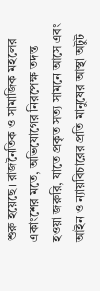শুরু হয়েছে। রাজনৈতিক ও সামাজিক মহলের একাংশের মতে, অভিযোগের নিরপেক্ষ তদন্ত হওয়া জরুরি, যাতে প্রকৃত সত্য সামনে আসে এবং আইন ও ন্যায়বিচারের প্রতি মানুষের আস্থা অটুট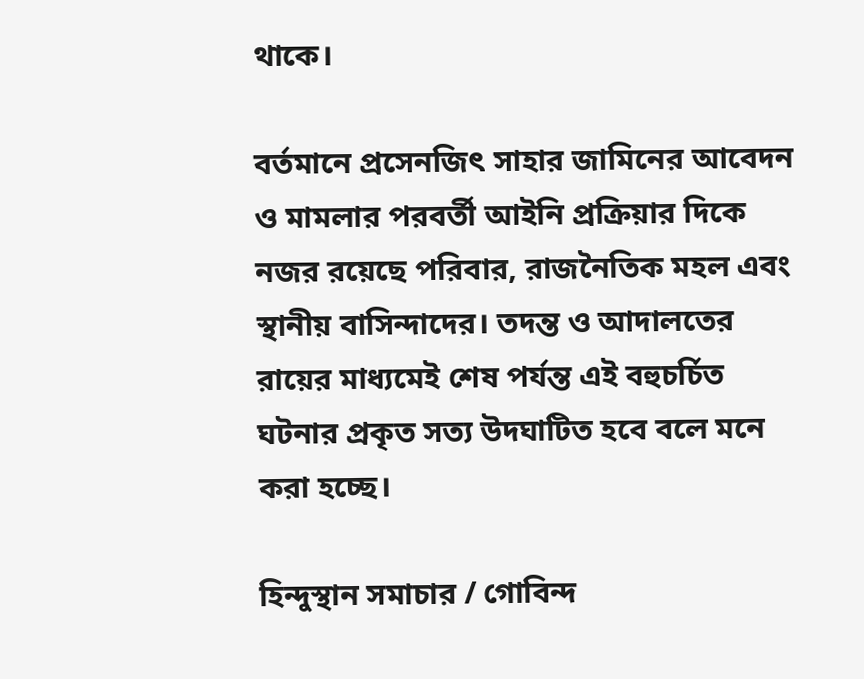থাকে।

বর্তমানে প্রসেনজিৎ সাহার জামিনের আবেদন ও মামলার পরবর্তী আইনি প্রক্রিয়ার দিকে নজর রয়েছে পরিবার, রাজনৈতিক মহল এবং স্থানীয় বাসিন্দাদের। তদন্ত ও আদালতের রায়ের মাধ্যমেই শেষ পর্যন্ত এই বহুচর্চিত ঘটনার প্রকৃত সত্য উদঘাটিত হবে বলে মনে করা হচ্ছে।

হিন্দুস্থান সমাচার / গোবিন্দ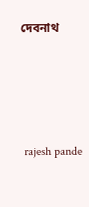দেবনাথ






 rajesh pande